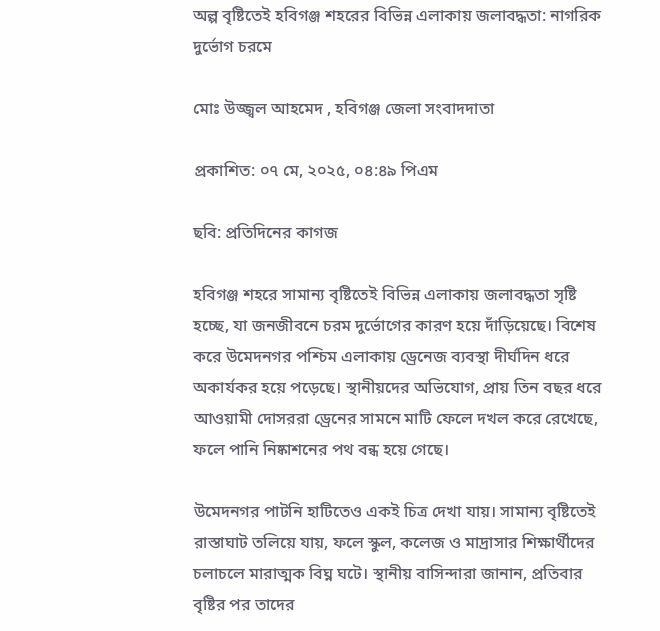অল্প বৃষ্টিতেই হবিগঞ্জ শহরের বিভিন্ন এলাকায় জলাবদ্ধতা: নাগরিক দুর্ভোগ চরমে

মোঃ উজ্জ্বল আহমেদ , হবিগঞ্জ জেলা সংবাদদাতা

প্রকাশিত: ০৭ মে, ২০২৫, ০৪:৪৯ পিএম

ছবি: প্রতিদিনের কাগজ

হবিগঞ্জ শহরে সামান্য বৃষ্টিতেই বিভিন্ন এলাকায় জলাবদ্ধতা সৃষ্টি হচ্ছে, যা জনজীবনে চরম দুর্ভোগের কারণ হয়ে দাঁড়িয়েছে। বিশেষ করে উমেদনগর পশ্চিম এলাকায় ড্রেনেজ ব্যবস্থা দীর্ঘদিন ধরে অকার্যকর হয়ে পড়েছে। স্থানীয়দের অভিযোগ, প্রায় তিন বছর ধরে আওয়ামী দোসররা ড্রেনের সামনে মাটি ফেলে দখল করে রেখেছে, ফলে পানি নিষ্কাশনের পথ বন্ধ হয়ে গেছে।

উমেদনগর পাটনি হাটিতেও একই চিত্র দেখা যায়। সামান্য বৃষ্টিতেই রাস্তাঘাট তলিয়ে যায়, ফলে স্কুল, কলেজ ও মাদ্রাসার শিক্ষার্থীদের চলাচলে মারাত্মক বিঘ্ন ঘটে। স্থানীয় বাসিন্দারা জানান, প্রতিবার বৃষ্টির পর তাদের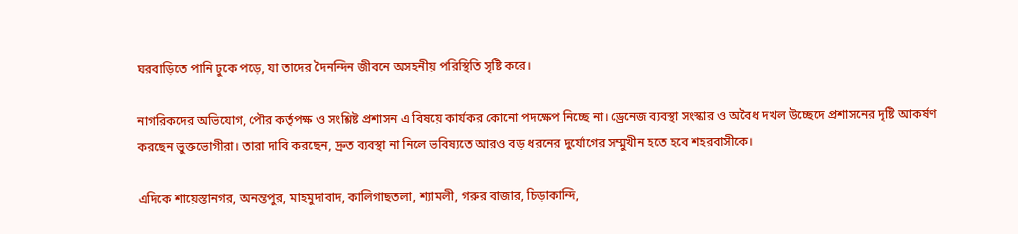ঘরবাড়িতে পানি ঢুকে পড়ে, যা তাদের দৈনন্দিন জীবনে অসহনীয় পরিস্থিতি সৃষ্টি করে।

নাগরিকদের অভিযোগ, পৌর কর্তৃপক্ষ ও সংশ্লিষ্ট প্রশাসন এ বিষয়ে কার্যকর কোনো পদক্ষেপ নিচ্ছে না। ড্রেনেজ ব্যবস্থা সংস্কার ও অবৈধ দখল উচ্ছেদে প্রশাসনের দৃষ্টি আকর্ষণ করছেন ভুক্তভোগীরা। তারা দাবি করছেন, দ্রুত ব্যবস্থা না নিলে ভবিষ্যতে আরও বড় ধরনের দুর্যোগের সম্মুখীন হতে হবে শহরবাসীকে।

এদিকে শায়েস্তানগর, অনন্তপুর, মাহমুদাবাদ, কালিগাছতলা, শ্যামলী, গরুর বাজার, চিড়াকান্দি,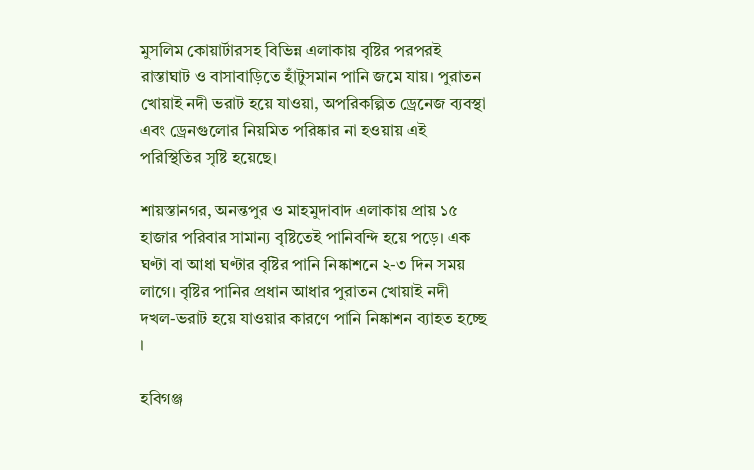মুসলিম কোয়ার্টারসহ বিভিন্ন এলাকায় বৃষ্টির পরপরই রাস্তাঘাট ও বাসাবাড়িতে হাঁটুসমান পানি জমে যায়। পুরাতন খোয়াই নদী ভরাট হয়ে যাওয়া, অপরিকল্পিত ড্রেনেজ ব্যবস্থা এবং ড্রেনগুলোর নিয়মিত পরিষ্কার না হওয়ায় এই পরিস্থিতির সৃষ্টি হয়েছে।

শায়স্তানগর, অনন্তপুর ও মাহমুদাবাদ এলাকায় প্রায় ১৫ হাজার পরিবার সামান্য বৃষ্টিতেই পানিবন্দি হয়ে পড়ে। এক ঘণ্টা বা আধা ঘণ্টার বৃষ্টির পানি নিষ্কাশনে ২-৩ দিন সময় লাগে। বৃষ্টির পানির প্রধান আধার পুরাতন খোয়াই নদী দখল-ভরাট হয়ে যাওয়ার কারণে পানি নিষ্কাশন ব্যাহত হচ্ছে ।

হবিগঞ্জ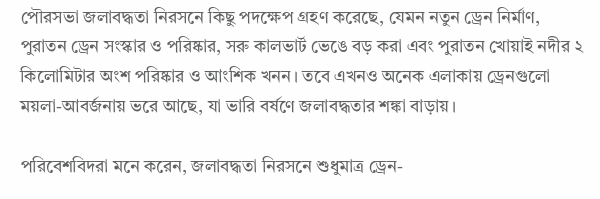পৌরসভা জলাবদ্ধতা নিরসনে কিছু পদক্ষেপ গ্রহণ করেছে, যেমন নতুন ড্রেন নির্মাণ, পুরাতন ড্রেন সংস্কার ও পরিষ্কার, সরু কালভার্ট ভেঙে বড় করা এবং পুরাতন খোয়াই নদীর ২ কিলোমিটার অংশ পরিষ্কার ও আংশিক খনন। তবে এখনও অনেক এলাকায় ড্রেনগুলো ময়লা-আবর্জনায় ভরে আছে, যা ভারি বর্ষণে জলাবদ্ধতার শঙ্কা বাড়ায়।

পরিবেশবিদরা মনে করেন, জলাবদ্ধতা নিরসনে শুধুমাত্র ড্রেন-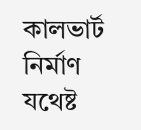কালভার্ট নির্মাণ যথেষ্ট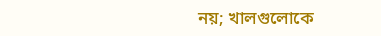নয়; খালগুলোকে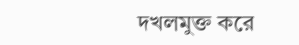দখলমুক্ত করে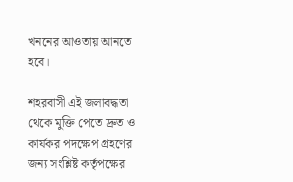খননের আওতায় আনতে হবে।

শহরবাসী এই জলাবদ্ধতা থেকে মুক্তি পেতে দ্রুত ও কার্যকর পদক্ষেপ গ্রহণের জন্য সংশ্লিষ্ট কর্তৃপক্ষের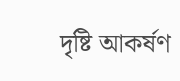দৃষ্টি আকর্ষণ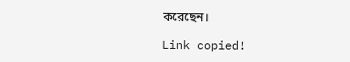করেছেন।

Link copied!